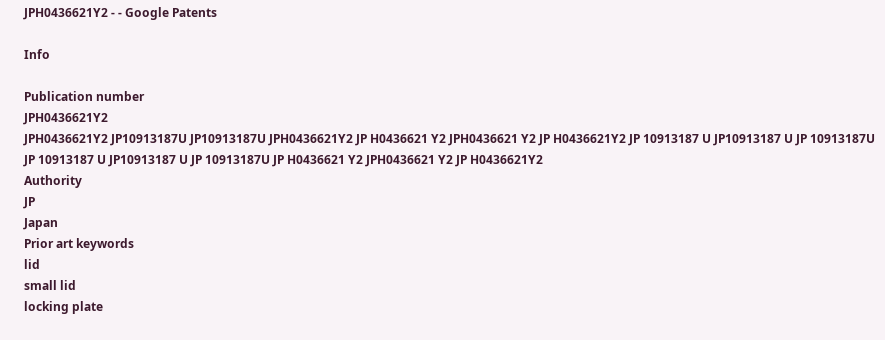JPH0436621Y2 - - Google Patents

Info

Publication number
JPH0436621Y2
JPH0436621Y2 JP10913187U JP10913187U JPH0436621Y2 JP H0436621 Y2 JPH0436621 Y2 JP H0436621Y2 JP 10913187 U JP10913187 U JP 10913187U JP 10913187 U JP10913187 U JP 10913187U JP H0436621 Y2 JPH0436621 Y2 JP H0436621Y2
Authority
JP
Japan
Prior art keywords
lid
small lid
locking plate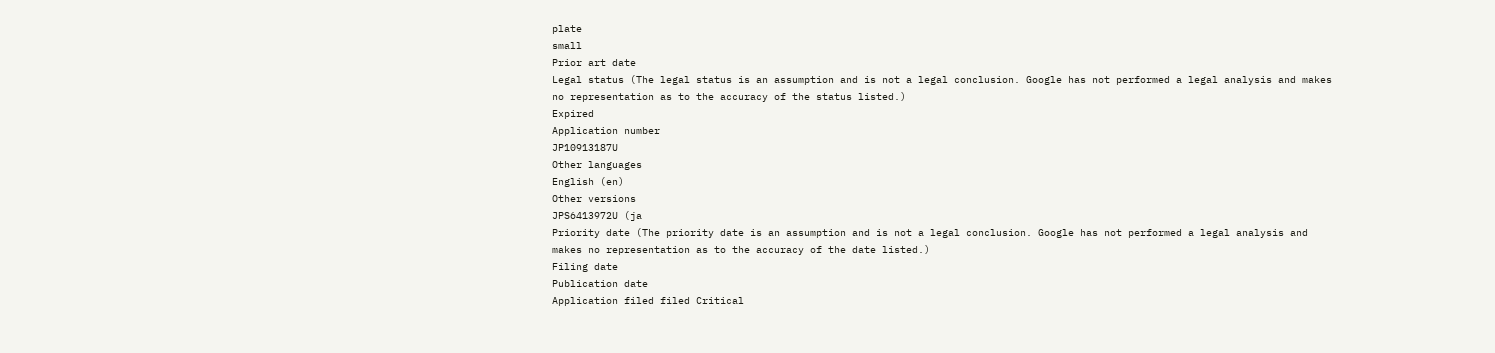plate
small
Prior art date
Legal status (The legal status is an assumption and is not a legal conclusion. Google has not performed a legal analysis and makes no representation as to the accuracy of the status listed.)
Expired
Application number
JP10913187U
Other languages
English (en)
Other versions
JPS6413972U (ja
Priority date (The priority date is an assumption and is not a legal conclusion. Google has not performed a legal analysis and makes no representation as to the accuracy of the date listed.)
Filing date
Publication date
Application filed filed Critical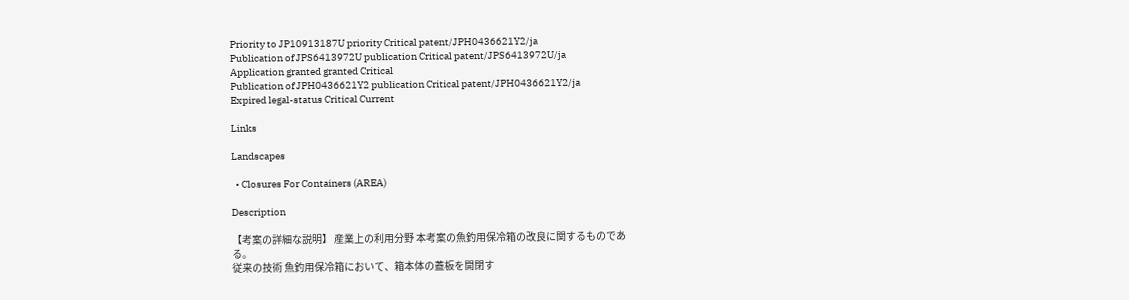Priority to JP10913187U priority Critical patent/JPH0436621Y2/ja
Publication of JPS6413972U publication Critical patent/JPS6413972U/ja
Application granted granted Critical
Publication of JPH0436621Y2 publication Critical patent/JPH0436621Y2/ja
Expired legal-status Critical Current

Links

Landscapes

  • Closures For Containers (AREA)

Description

【考案の詳細な説明】 産業上の利用分野 本考案の魚釣用保冷箱の改良に関するものであ
る。
従来の技術 魚釣用保冷箱において、箱本体の蓋板を開閉す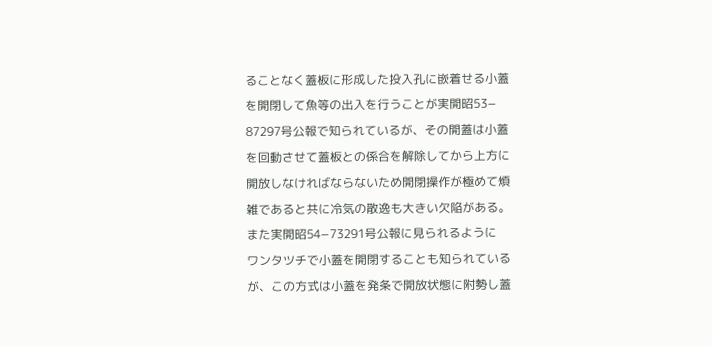ることなく蓋板に形成した投入孔に嵌着せる小蓋
を開閉して魚等の出入を行うことが実開昭53−
87297号公報で知られているが、その開蓋は小蓋
を回動させて蓋板との係合を解除してから上方に
開放しなければならないため開閉操作が極めて煩
雑であると共に冷気の散逸も大きい欠陥がある。
また実開昭54−73291号公報に見られるように
ワンタツチで小蓋を開閉することも知られている
が、この方式は小蓋を発条で開放状態に附勢し蓋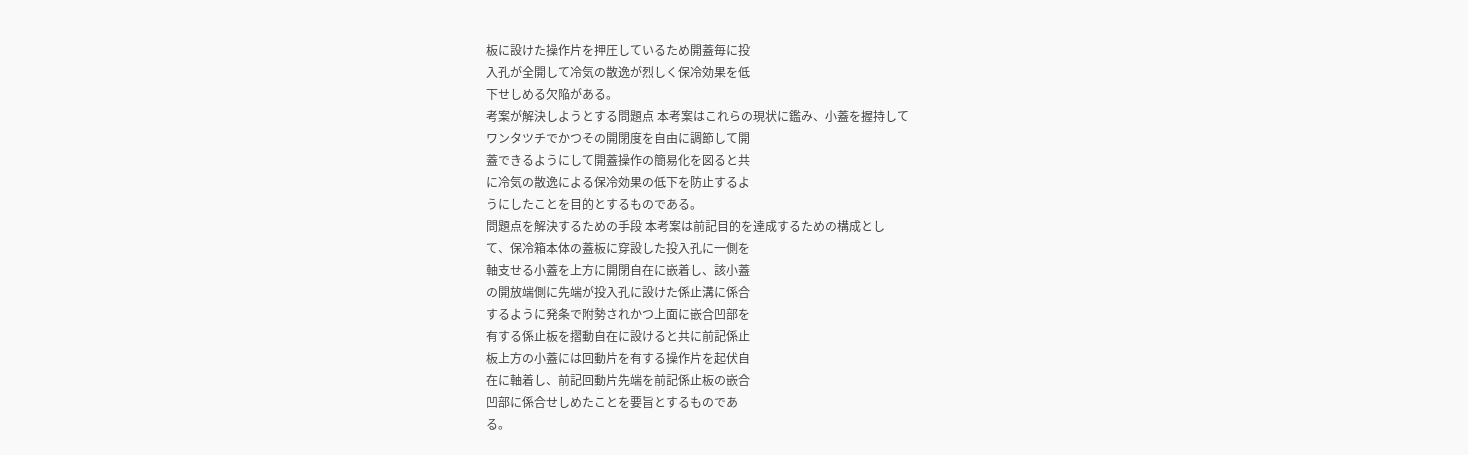板に設けた操作片を押圧しているため開蓋毎に投
入孔が全開して冷気の散逸が烈しく保冷効果を低
下せしめる欠陥がある。
考案が解決しようとする問題点 本考案はこれらの現状に鑑み、小蓋を握持して
ワンタツチでかつその開閉度を自由に調節して開
蓋できるようにして開蓋操作の簡易化を図ると共
に冷気の散逸による保冷効果の低下を防止するよ
うにしたことを目的とするものである。
問題点を解決するための手段 本考案は前記目的を達成するための構成とし
て、保冷箱本体の蓋板に穿設した投入孔に一側を
軸支せる小蓋を上方に開閉自在に嵌着し、該小蓋
の開放端側に先端が投入孔に設けた係止溝に係合
するように発条で附勢されかつ上面に嵌合凹部を
有する係止板を摺動自在に設けると共に前記係止
板上方の小蓋には回動片を有する操作片を起伏自
在に軸着し、前記回動片先端を前記係止板の嵌合
凹部に係合せしめたことを要旨とするものであ
る。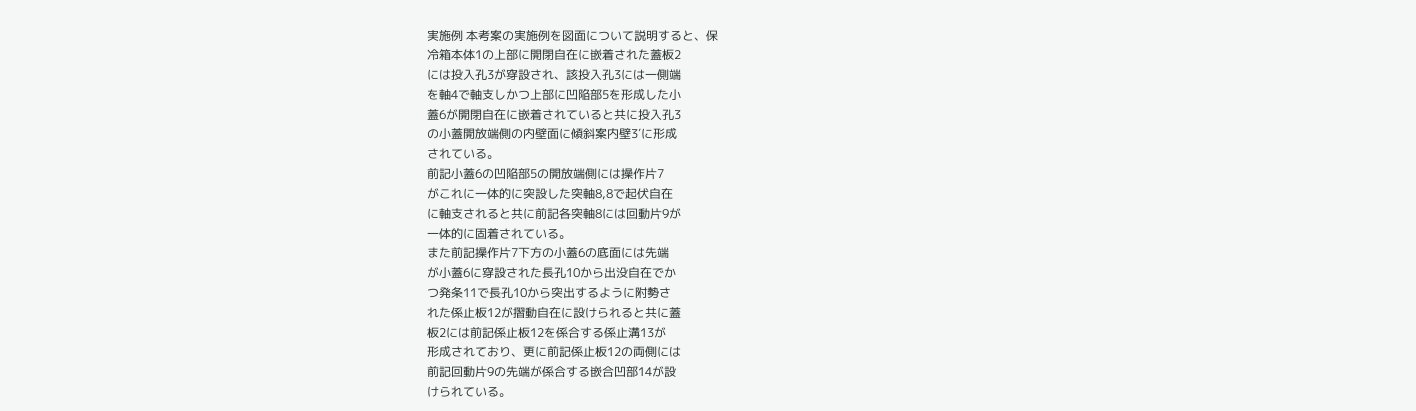実施例 本考案の実施例を図面について説明すると、保
冷箱本体1の上部に開閉自在に嵌着された蓋板2
には投入孔3が穿設され、該投入孔3には一側端
を軸4で軸支しかつ上部に凹陥部5を形成した小
蓋6が開閉自在に嵌着されていると共に投入孔3
の小蓋開放端側の内壁面に傾斜案内壁3′に形成
されている。
前記小蓋6の凹陥部5の開放端側には操作片7
がこれに一体的に突設した突軸8,8で起伏自在
に軸支されると共に前記各突軸8には回動片9が
一体的に固着されている。
また前記操作片7下方の小蓋6の底面には先端
が小蓋6に穿設された長孔10から出没自在でか
つ発条11で長孔10から突出するように附勢さ
れた係止板12が摺動自在に設けられると共に蓋
板2には前記係止板12を係合する係止溝13が
形成されており、更に前記係止板12の両側には
前記回動片9の先端が係合する嵌合凹部14が設
けられている。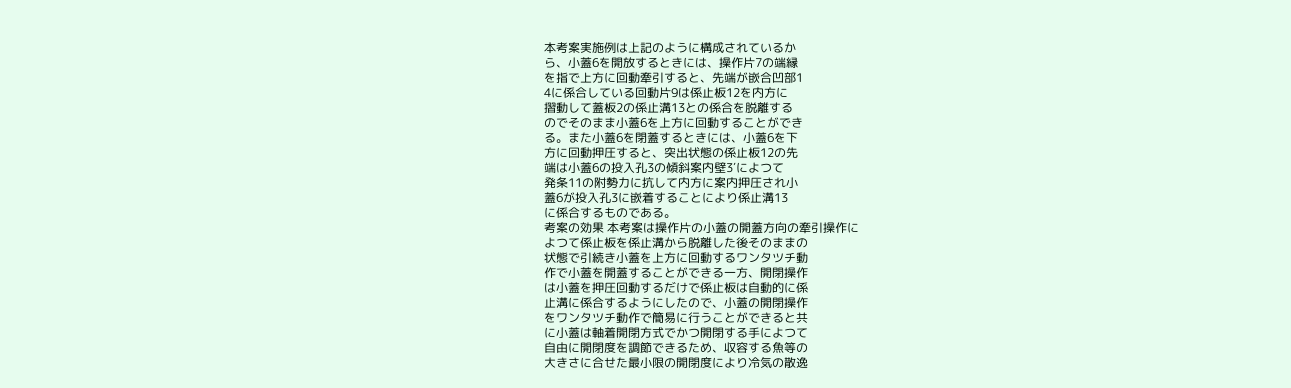本考案実施例は上記のように構成されているか
ら、小蓋6を開放するときには、操作片7の端縁
を指で上方に回動牽引すると、先端が嵌合凹部1
4に係合している回動片9は係止板12を内方に
摺動して蓋板2の係止溝13との係合を脱離する
のでそのまま小蓋6を上方に回動することができ
る。また小蓋6を閉蓋するときには、小蓋6を下
方に回動押圧すると、突出状態の係止板12の先
端は小蓋6の投入孔3の傾斜案内壁3′によつて
発条11の附勢力に抗して内方に案内押圧され小
蓋6が投入孔3に嵌着することにより係止溝13
に係合するものである。
考案の効果 本考案は操作片の小蓋の開蓋方向の牽引操作に
よつて係止板を係止溝から脱離した後そのままの
状態で引続き小蓋を上方に回動するワンタツチ動
作で小蓋を開蓋することができる一方、開閉操作
は小蓋を押圧回動するだけで係止板は自動的に係
止溝に係合するようにしたので、小蓋の開閉操作
をワンタツチ動作で簡易に行うことができると共
に小蓋は軸着開閉方式でかつ開閉する手によつて
自由に開閉度を調節できるため、収容する魚等の
大きさに合せた最小限の開閉度により冷気の散逸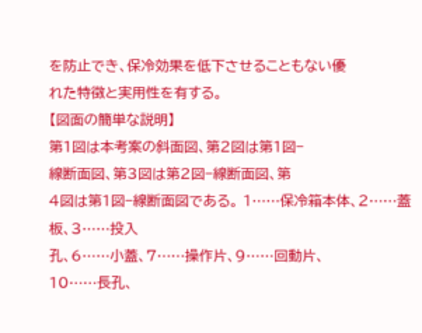を防止でき、保冷効果を低下させることもない優
れた特徴と実用性を有する。
【図面の簡単な説明】
第1図は本考案の斜面図、第2図は第1図−
線断面図、第3図は第2図−線断面図、第
4図は第1図−線断面図である。 1……保冷箱本体、2……蓋板、3……投入
孔、6……小蓋、7……操作片、9……回動片、
10……長孔、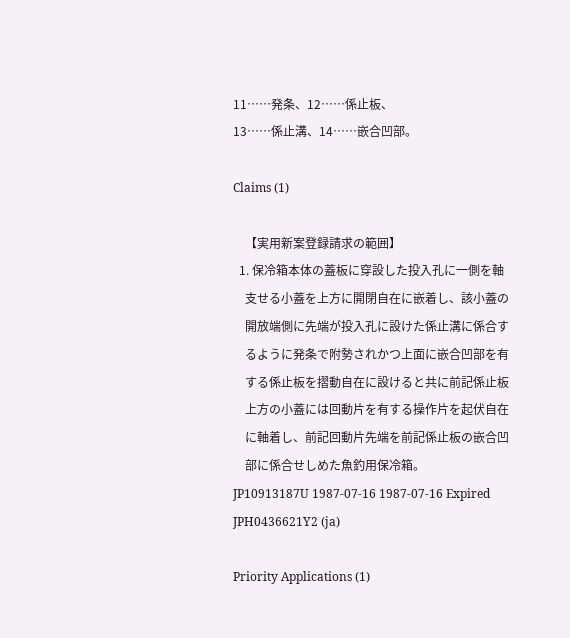11……発条、12……係止板、
13……係止溝、14……嵌合凹部。

Claims (1)

    【実用新案登録請求の範囲】
  1. 保冷箱本体の蓋板に穿設した投入孔に一側を軸
    支せる小蓋を上方に開閉自在に嵌着し、該小蓋の
    開放端側に先端が投入孔に設けた係止溝に係合す
    るように発条で附勢されかつ上面に嵌合凹部を有
    する係止板を摺動自在に設けると共に前記係止板
    上方の小蓋には回動片を有する操作片を起伏自在
    に軸着し、前記回動片先端を前記係止板の嵌合凹
    部に係合せしめた魚釣用保冷箱。
JP10913187U 1987-07-16 1987-07-16 Expired JPH0436621Y2 (ja)

Priority Applications (1)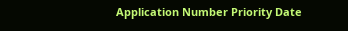Application Number Priority Date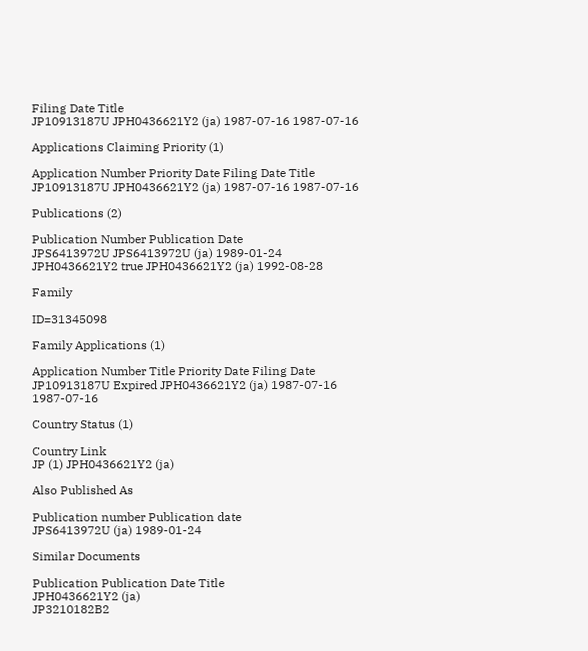Filing Date Title
JP10913187U JPH0436621Y2 (ja) 1987-07-16 1987-07-16

Applications Claiming Priority (1)

Application Number Priority Date Filing Date Title
JP10913187U JPH0436621Y2 (ja) 1987-07-16 1987-07-16

Publications (2)

Publication Number Publication Date
JPS6413972U JPS6413972U (ja) 1989-01-24
JPH0436621Y2 true JPH0436621Y2 (ja) 1992-08-28

Family

ID=31345098

Family Applications (1)

Application Number Title Priority Date Filing Date
JP10913187U Expired JPH0436621Y2 (ja) 1987-07-16 1987-07-16

Country Status (1)

Country Link
JP (1) JPH0436621Y2 (ja)

Also Published As

Publication number Publication date
JPS6413972U (ja) 1989-01-24

Similar Documents

Publication Publication Date Title
JPH0436621Y2 (ja)
JP3210182B2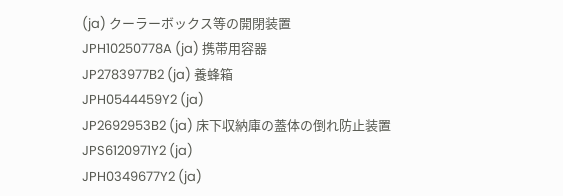(ja) クーラーボックス等の開閉装置
JPH10250778A (ja) 携帯用容器
JP2783977B2 (ja) 養蜂箱
JPH0544459Y2 (ja)
JP2692953B2 (ja) 床下収納庫の蓋体の倒れ防止装置
JPS6120971Y2 (ja)
JPH0349677Y2 (ja)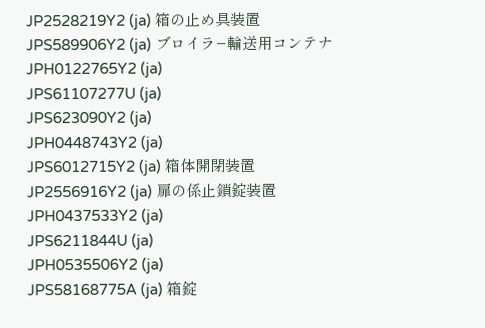JP2528219Y2 (ja) 箱の止め具装置
JPS589906Y2 (ja) ブロイラ−輸送用コンテナ
JPH0122765Y2 (ja)
JPS61107277U (ja)
JPS623090Y2 (ja)
JPH0448743Y2 (ja)
JPS6012715Y2 (ja) 箱体開閉装置
JP2556916Y2 (ja) 扉の係止鎖錠装置
JPH0437533Y2 (ja)
JPS6211844U (ja)
JPH0535506Y2 (ja)
JPS58168775A (ja) 箱錠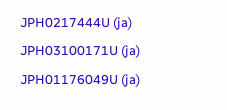JPH0217444U (ja)
JPH03100171U (ja)
JPH01176049U (ja)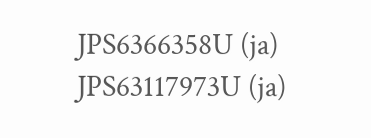JPS6366358U (ja)
JPS63117973U (ja)